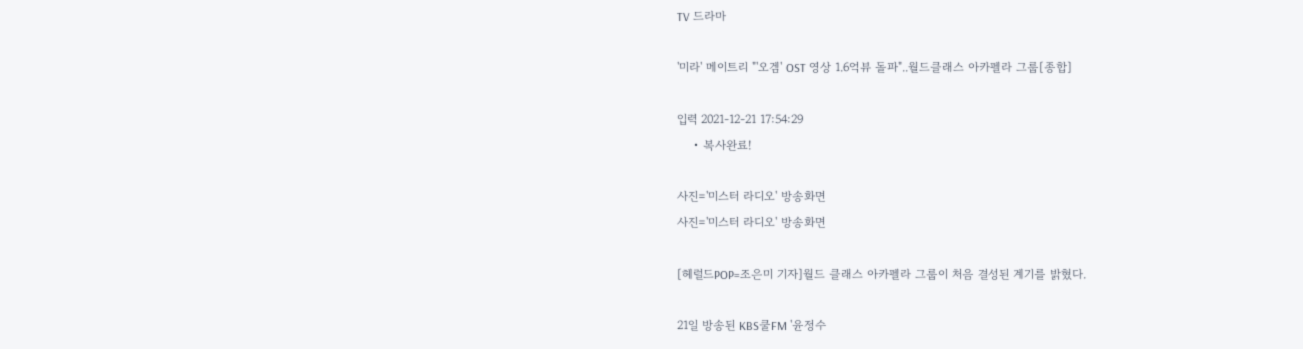TV 드라마

'미라' 메이트리 "'오겜' OST 영상 1.6억뷰 돌파"..월드클래스 아카펠라 그룹[종합]

입력 2021-12-21 17:54:29
    • 복사완료!

사진='미스터 라디오' 방송화면
사진='미스터 라디오' 방송화면

[헤럴드POP=조은미 기자]월드 클래스 아카펠라 그룹이 처음 결성된 계기를 밝혔다.

21일 방송된 KBS쿨FM '윤정수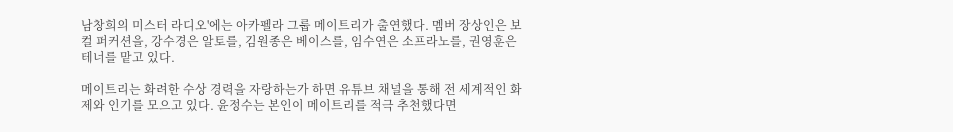남창희의 미스터 라디오'에는 아카펠라 그룹 메이트리가 출연했다. 멤버 장상인은 보컬 퍼커션을, 강수경은 알토를, 김원종은 베이스를, 임수연은 소프라노를, 권영훈은 테너를 맡고 있다.

메이트리는 화려한 수상 경력을 자랑하는가 하면 유튜브 채널을 통해 전 세계적인 화제와 인기를 모으고 있다. 윤정수는 본인이 메이트리를 적극 추천했다면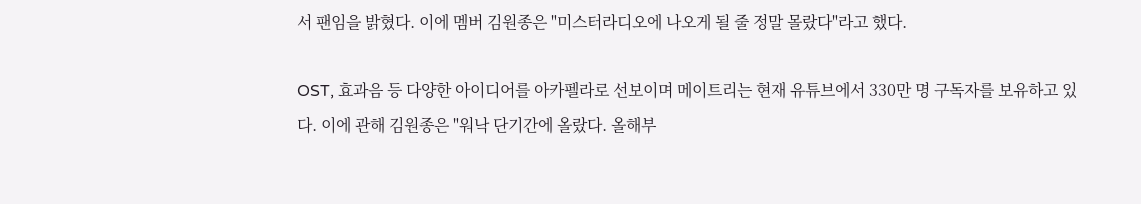서 팬임을 밝혔다. 이에 멤버 김원종은 "미스터라디오에 나오게 될 줄 정말 몰랐다"라고 했다.

OST, 효과음 등 다양한 아이디어를 아카펠라로 선보이며 메이트리는 현재 유튜브에서 330만 명 구독자를 보유하고 있다. 이에 관해 김원종은 "워낙 단기간에 올랐다. 올해부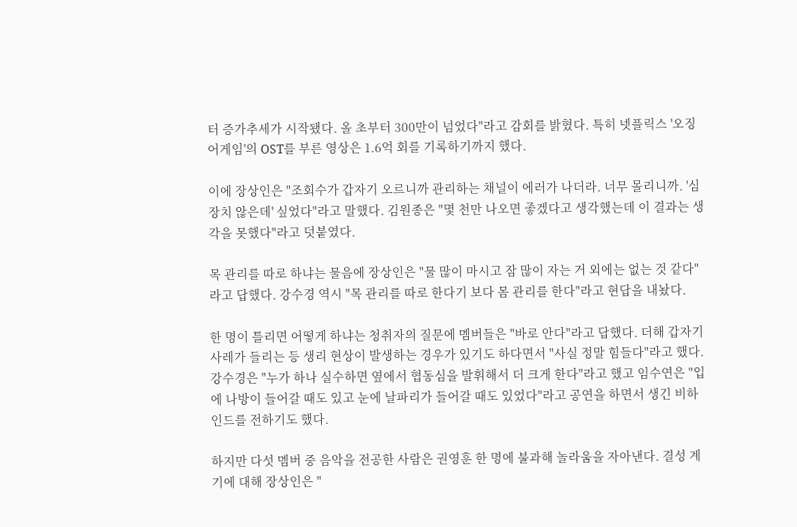터 증가추세가 시작됐다. 올 초부터 300만이 넘었다"라고 감회를 밝혔다. 특히 넷플릭스 '오징어게임'의 OST를 부른 영상은 1.6억 회를 기록하기까지 했다.

이에 장상인은 "조회수가 갑자기 오르니까 관리하는 채널이 에러가 나더라. 너무 몰리니까. '심장치 않은데' 싶었다"라고 말했다. 김원종은 "몇 천만 나오면 좋겠다고 생각했는데 이 결과는 생각을 못했다"라고 덧붙였다.

목 관리를 따로 하냐는 물음에 장상인은 "물 많이 마시고 잠 많이 자는 거 외에는 없는 것 같다"라고 답했다. 강수경 역시 "목 관리를 따로 한다기 보다 몸 관리를 한다"라고 현답을 내놨다.

한 명이 틀리면 어떻게 하냐는 청취자의 질문에 멤버들은 "바로 안다"라고 답했다. 더해 갑자기 사레가 들리는 등 생리 현상이 발생하는 경우가 있기도 하다면서 "사실 정말 힘들다"라고 했다. 강수경은 "누가 하나 실수하면 옆에서 협동심을 발휘해서 더 크게 한다"라고 했고 임수연은 "입에 나방이 들어갈 때도 있고 눈에 날파리가 들어갈 때도 있었다"라고 공연을 하면서 생긴 비하인드를 전하기도 했다.

하지만 다섯 멤버 중 음악을 전공한 사람은 권영훈 한 명에 불과해 놀라움을 자아낸다. 결성 계기에 대해 장상인은 "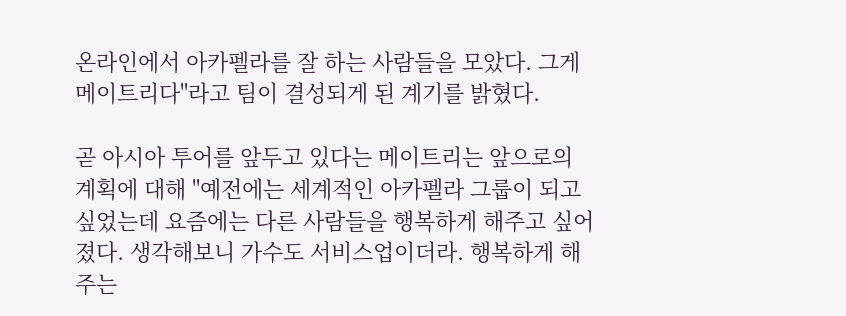온라인에서 아카펠라를 잘 하는 사람들을 모았다. 그게 메이트리다"라고 팀이 결성되게 된 계기를 밝혔다.

곧 아시아 투어를 앞두고 있다는 메이트리는 앞으로의 계획에 대해 "예전에는 세계적인 아카펠라 그룹이 되고 싶었는데 요즘에는 다른 사람들을 행복하게 해주고 싶어졌다. 생각해보니 가수도 서비스업이더라. 행복하게 해주는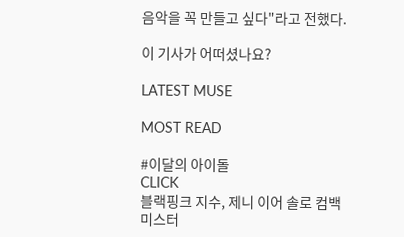음악을 꼭 만들고 싶다"라고 전했다.

이 기사가 어떠셨나요?

LATEST MUSE

MOST READ

#이달의 아이돌
CLICK
블랙핑크 지수, 제니 이어 솔로 컴백
미스터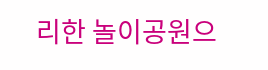리한 놀이공원으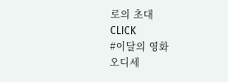로의 초대
CLICK
#이달의 영화
오디세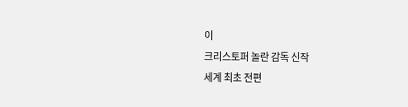이
크리스토퍼 놀란 감독 신작
세계 최초 전편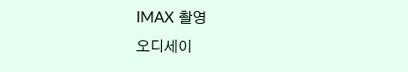IMAX 촬영
오디세이